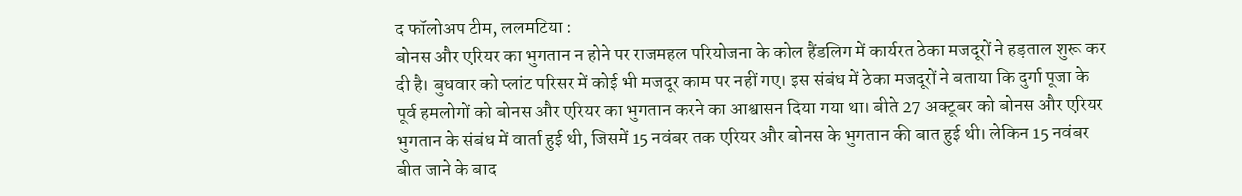द फॉलोअप टीम, ललमटिया :
बोनस और एरियर का भुगतान न होने पर राजमहल परियोजना के कोल हैंडलिग में कार्यरत ठेका मजदूरों ने हड़ताल शुरू कर दी है। बुधवार को प्लांट परिसर में कोई भी मजदूर काम पर नहीं गए। इस संबंध में ठेका मजदूरों ने बताया कि दुर्गा पूजा के पूर्व हमलोगों को बोनस और एरियर का भुगतान करने का आश्वासन दिया गया था। बीते 27 अक्टूबर को बोनस और एरियर भुगतान के संबंध में वार्ता हुई थी, जिसमें 15 नवंबर तक एरियर और बोनस के भुगतान की बात हुई थी। लेकिन 15 नवंबर बीत जाने के बाद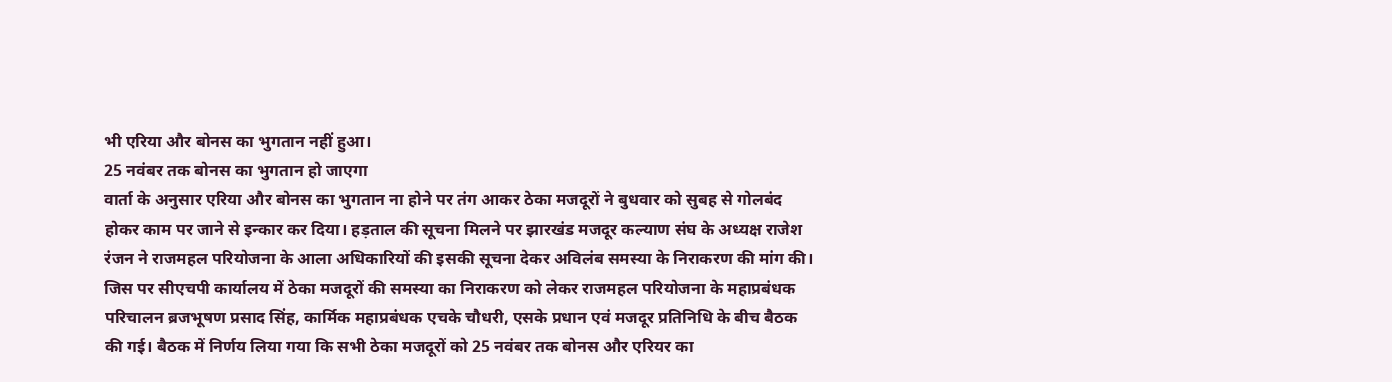भी एरिया और बोनस का भुगतान नहीं हुआ।
25 नवंबर तक बोनस का भुगतान हो जाएगा
वार्ता के अनुसार एरिया और बोनस का भुगतान ना होने पर तंग आकर ठेका मजदूरों ने बुधवार को सुबह से गोलबंद होकर काम पर जाने से इन्कार कर दिया। हड़ताल की सूचना मिलने पर झारखंड मजदूर कल्याण संघ के अध्यक्ष राजेश रंजन ने राजमहल परियोजना के आला अधिकारियों की इसकी सूचना देकर अविलंब समस्या के निराकरण की मांग की। जिस पर सीएचपी कार्यालय में ठेका मजदूरों की समस्या का निराकरण को लेकर राजमहल परियोजना के महाप्रबंधक परिचालन ब्रजभूषण प्रसाद सिंह, कार्मिक महाप्रबंधक एचके चौधरी, एसके प्रधान एवं मजदूर प्रतिनिधि के बीच बैठक की गई। बैठक में निर्णय लिया गया कि सभी ठेका मजदूरों को 25 नवंबर तक बोनस और एरियर का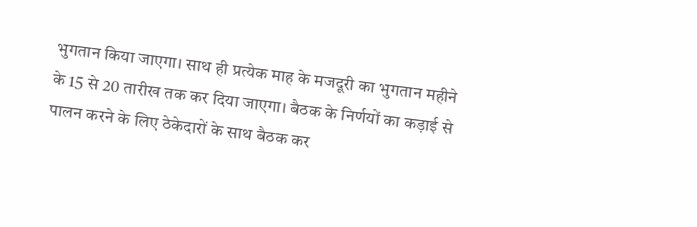भुगतान किया जाएगा। साथ ही प्रत्येक माह के मजदूरी का भुगतान महीने के 15 से 20 तारीख तक कर दिया जाएगा। बैठक के निर्णयों का कड़ाई से पालन करने के लिए ठेकेदारों के साथ बैठक कर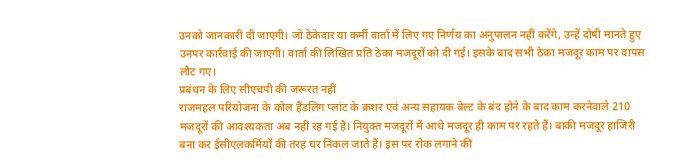उनको जानकारी दी जाएगी। जो ठेकेदार या कर्मी वार्ता में लिए गए निर्णय का अनुपालन नहीं करेंगे, उन्हें दोषी मानते हुए उनपर कार्रवाई की जाएगी। वार्ता की लिखित प्रति ठेका मजदूरों को दी गई। इसके बाद सभी ठेका मजदूर काम पर वापस लौट गए।
प्रबंधन के लिए सीएचपी की जरूरत नहीं
राजमहल परियोजना के कोल हैंडलिग प्लांट के क्रशर एवं अन्य सहायक बेल्ट के बंद होने के बाद काम करनेवाले 210 मजदूरों की आवश्यकता अब नहीं रह गई है। नियुक्त मजदूरों में आधे मजदूर ही काम पर रहते हैं। बाकी मजदूर हाजिरी बना कर ईसीएलकर्मियों की तरह घर निकल जाते हैं। इस पर रोक लगाने की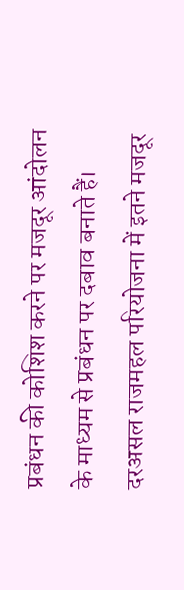प्रबंधन की कोशिश करने पर मजदूर आंदोलन के माध्यम से प्रबंधन पर दबाव बनाते हैं। दरअसल राजमहल परियोजना में इतने मजदूर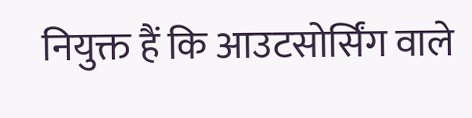नियुक्त हैं कि आउटसोर्सिंग वाले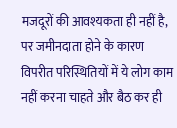मजदूरों की आवश्यकता ही नहीं है, पर जमीनदाता होने के कारण विपरीत परिस्थितियों में ये लोग काम नहीं करना चाहते और बैठ कर ही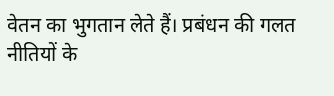वेतन का भुगतान लेते हैं। प्रबंधन की गलत नीतियों के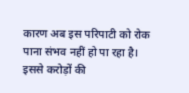कारण अब इस परिपाटी को रोक पाना संभव नहीं हो पा रहा है। इससे करोड़ों की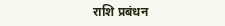राशि प्रबंधन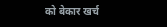को बेकार खर्च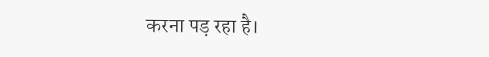करना पड़ रहा है।